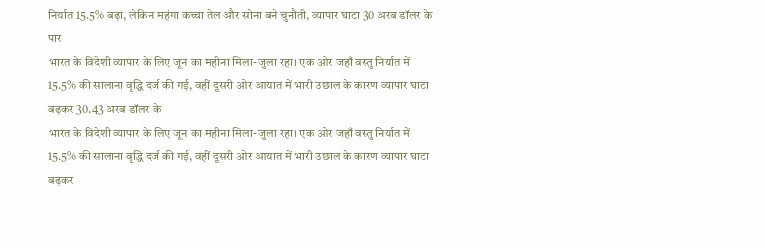निर्यात 15.5% बढ़ा, लेकिन महंगा कच्चा तेल और सोना बने चुनौती, व्यापार घाटा 30 अरब डॉलर के पार
भारत के विदेशी व्यापार के लिए जून का महीना मिला-जुला रहा। एक ओर जहाँ वस्तु निर्यात में 15.5% की सालाना वृद्धि दर्ज की गई, वहीं दूसरी ओर आयात में भारी उछाल के कारण व्यापार घाटा बढ़कर 30.43 अरब डॉलर के
भारत के विदेशी व्यापार के लिए जून का महीना मिला-जुला रहा। एक ओर जहाँ वस्तु निर्यात में 15.5% की सालाना वृद्धि दर्ज की गई, वहीं दूसरी ओर आयात में भारी उछाल के कारण व्यापार घाटा बढ़कर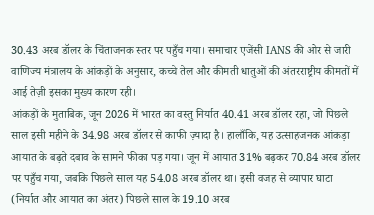30.43 अरब डॉलर के चिंताजनक स्तर पर पहुँच गया। समाचार एजेंसी IANS की ओर से जारी वाणिज्य मंत्रालय के आंकड़ों के अनुसार, कच्चे तेल और कीमती धातुओं की अंतरराष्ट्रीय कीमतों में आई तेज़ी इसका मुख्य कारण रही।
आंकड़ों के मुताबिक, जून 2026 में भारत का वस्तु निर्यात 40.41 अरब डॉलर रहा, जो पिछले साल इसी महीने के 34.98 अरब डॉलर से काफी ज़्यादा है। हालाँकि, यह उत्साहजनक आंकड़ा आयात के बढ़ते दबाव के सामने फीका पड़ गया। जून में आयात 31% बढ़कर 70.84 अरब डॉलर पर पहुँच गया, जबकि पिछले साल यह 54.08 अरब डॉलर था। इसी वजह से व्यापार घाटा (निर्यात और आयात का अंतर) पिछले साल के 19.10 अरब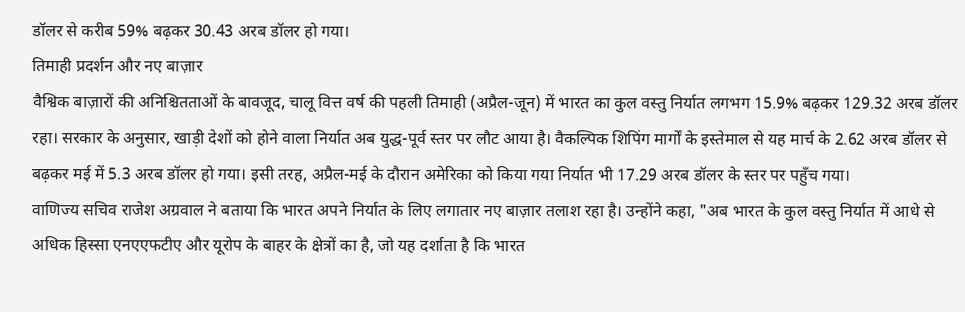डॉलर से करीब 59% बढ़कर 30.43 अरब डॉलर हो गया।
तिमाही प्रदर्शन और नए बाज़ार
वैश्विक बाज़ारों की अनिश्चितताओं के बावजूद, चालू वित्त वर्ष की पहली तिमाही (अप्रैल-जून) में भारत का कुल वस्तु निर्यात लगभग 15.9% बढ़कर 129.32 अरब डॉलर रहा। सरकार के अनुसार, खाड़ी देशों को होने वाला निर्यात अब युद्ध-पूर्व स्तर पर लौट आया है। वैकल्पिक शिपिंग मार्गों के इस्तेमाल से यह मार्च के 2.62 अरब डॉलर से बढ़कर मई में 5.3 अरब डॉलर हो गया। इसी तरह, अप्रैल-मई के दौरान अमेरिका को किया गया निर्यात भी 17.29 अरब डॉलर के स्तर पर पहुँच गया।
वाणिज्य सचिव राजेश अग्रवाल ने बताया कि भारत अपने निर्यात के लिए लगातार नए बाज़ार तलाश रहा है। उन्होंने कहा, "अब भारत के कुल वस्तु निर्यात में आधे से अधिक हिस्सा एनएएफटीए और यूरोप के बाहर के क्षेत्रों का है, जो यह दर्शाता है कि भारत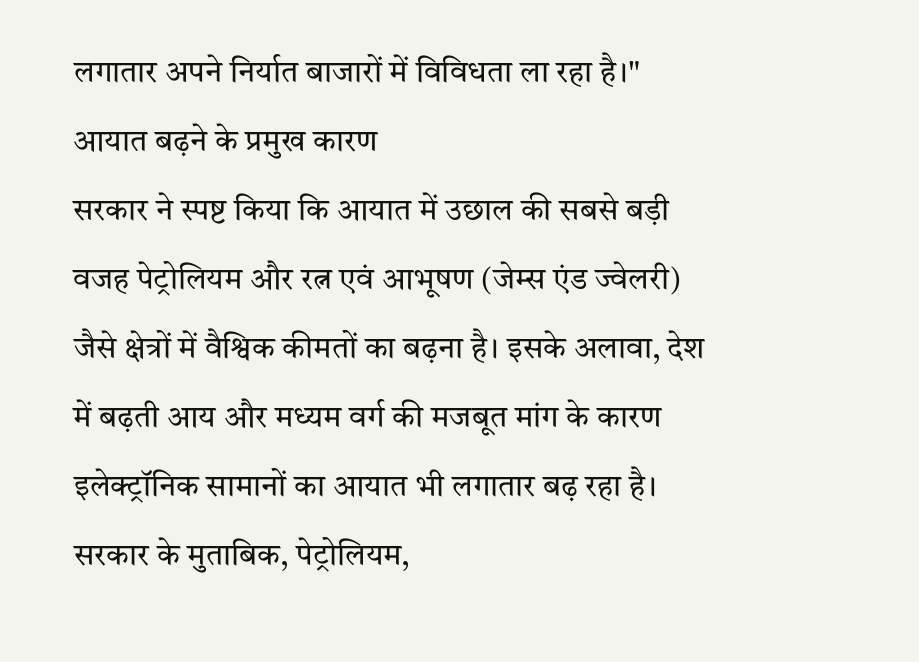लगातार अपने निर्यात बाजारों में विविधता ला रहा है।"
आयात बढ़ने के प्रमुख कारण
सरकार ने स्पष्ट किया कि आयात में उछाल की सबसे बड़ी वजह पेट्रोलियम और रत्न एवं आभूषण (जेम्स एंड ज्वेलरी) जैसे क्षेत्रों में वैश्विक कीमतों का बढ़ना है। इसके अलावा, देश में बढ़ती आय और मध्यम वर्ग की मजबूत मांग के कारण इलेक्ट्रॉनिक सामानों का आयात भी लगातार बढ़ रहा है। सरकार के मुताबिक, पेट्रोलियम,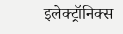इलेक्ट्रॉनिक्स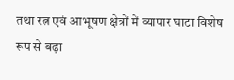तथा रत्न एवं आभूषण क्षेत्रों में व्यापार घाटा विशेष रूप से बढ़ा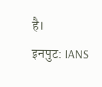है।
इनपुट: IANS